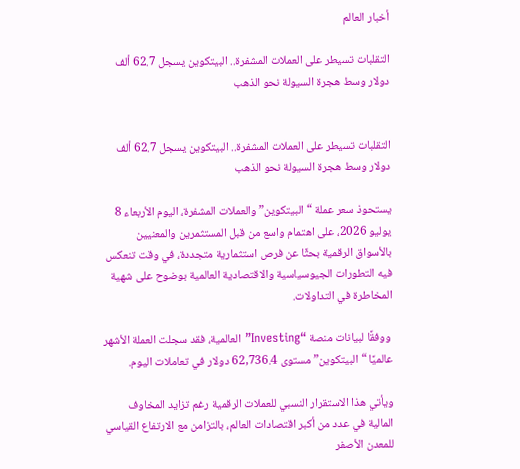أخبار العالم

التقلبات تسيطر على العملات المشفرة.. البيتكوين يسجل 62.7 ألف دولار وسط هجرة السيولة نحو الذهب


التقلبات تسيطر على العملات المشفرة.. البيتكوين يسجل 62.7 ألف دولار وسط هجرة السيولة نحو الذهب

يستحوذ سعر عملة “البيتكوين” والعملات المشفرة، اليوم الأربعاء 8 يوليو 2026، على اهتمام واسع من قبل المستثمرين والمعنيين بالأسواق الرقمية بحثًا عن فرص استثمارية متجددة، في وقت تنعكس فيه التطورات الجيوسياسية والاقتصادية العالمية بوضوح على شهية المخاطرة في التداولات.

 ووفقًا لبيانات منصة “Investing” العالمية، فقد سجلت العملة الأشهر عالميًا “البيتكوين” مستوى 62,736.4 دولار في تعاملات اليوم.

ويأتي هذا الاستقرار النسبي للعملات الرقمية رغم تزايد المخاوف المالية في عدد من أكبر اقتصادات العالم، بالتزامن مع الارتفاع القياسي للمعدن الأصفر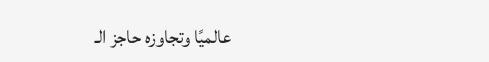عالميًا وتجاوزه حاجز الـ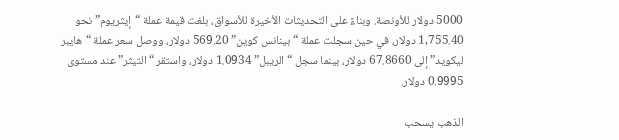5000 دولار للأونصة. وبناءً على التحديثات الأخيرة للأسواق، بلغت قيمة عملة “إيثريوم” نحو 1,755.40 دولار، في حين سجلت عملة “بينانس كوين” 569.20 دولار، ووصل سعر عملة “هايبر ليكويد” إلى 67.8660 دولار، بينما سجل “الريبل” 1.0934 دولار، واستقر “التيثر” عند مستوى 0.9995 دولار.

الذهب يسحب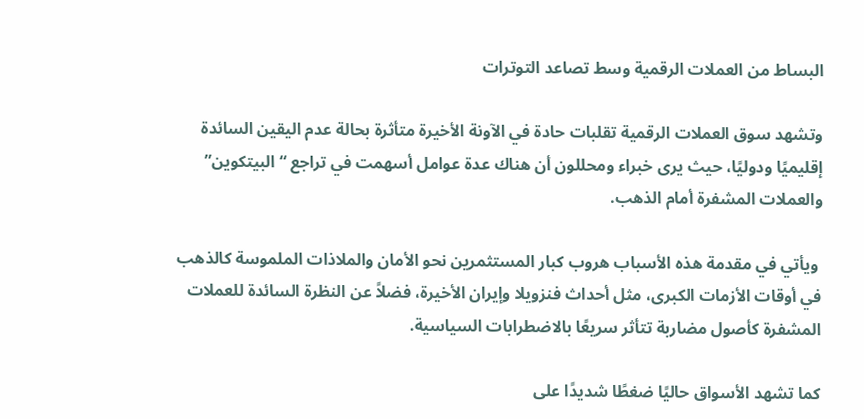البساط من العملات الرقمية وسط تصاعد التوترات

وتشهد سوق العملات الرقمية تقلبات حادة في الآونة الأخيرة متأثرة بحالة عدم اليقين السائدة إقليميًا ودوليًا، حيث يرى خبراء ومحللون أن هناك عدة عوامل أسهمت في تراجع “البيتكوين” والعملات المشفرة أمام الذهب.

 ويأتي في مقدمة هذه الأسباب هروب كبار المستثمرين نحو الأمان والملاذات الملموسة كالذهب في أوقات الأزمات الكبرى، مثل أحداث فنزويلا وإيران الأخيرة، فضلاً عن النظرة السائدة للعملات المشفرة كأصول مضاربة تتأثر سريعًا بالاضطرابات السياسية.

كما تشهد الأسواق حاليًا ضغطًا شديدًا على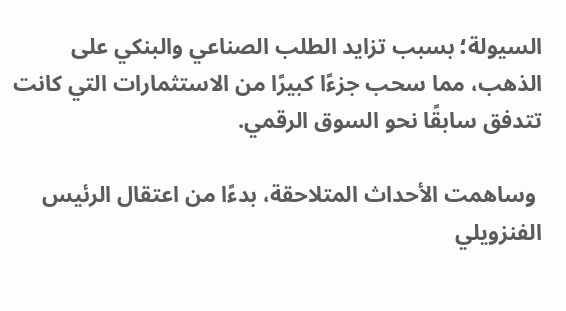السيولة؛ بسبب تزايد الطلب الصناعي والبنكي على الذهب، مما سحب جزءًا كبيرًا من الاستثمارات التي كانت تتدفق سابقًا نحو السوق الرقمي.

 وساهمت الأحداث المتلاحقة، بدءًا من اعتقال الرئيس الفنزويلي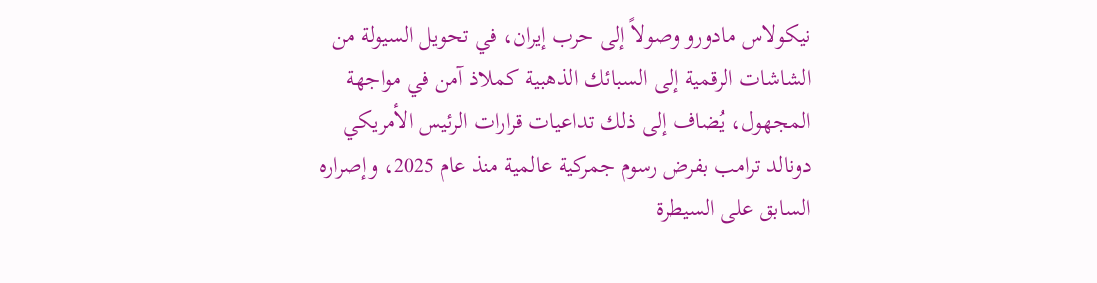نيكولاس مادورو وصولاً إلى حرب إيران، في تحويل السيولة من الشاشات الرقمية إلى السبائك الذهبية كملاذ آمن في مواجهة المجهول، يُضاف إلى ذلك تداعيات قرارات الرئيس الأمريكي دونالد ترامب بفرض رسوم جمركية عالمية منذ عام 2025، وإصراره السابق على السيطرة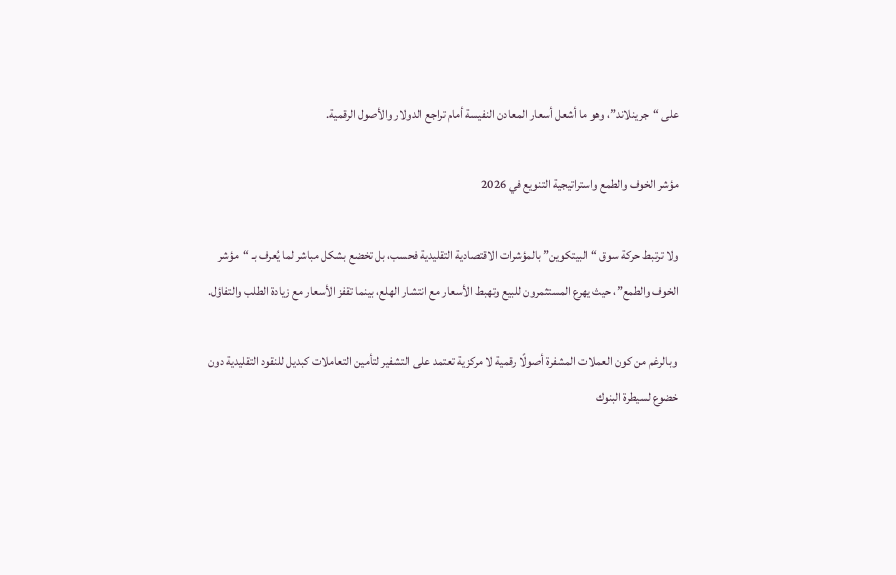على “جرينلاند”، وهو ما أشعل أسعار المعادن النفيسة أمام تراجع الدولار والأصول الرقمية.

مؤشر الخوف والطمع واستراتيجية التنويع في 2026

ولا ترتبط حركة سوق “البيتكوين” بالمؤشرات الاقتصادية التقليدية فحسب، بل تخضع بشكل مباشر لما يُعرف بـ “مؤشر الخوف والطمع”، حيث يهرع المستثمرون للبيع وتهبط الأسعار مع انتشار الهلع، بينما تقفز الأسعار مع زيادة الطلب والتفاؤل.

 وبالرغم من كون العملات المشفرة أصولًا رقمية لا مركزية تعتمد على التشفير لتأمين التعاملات كبديل للنقود التقليدية دون خضوع لسيطرة البنوك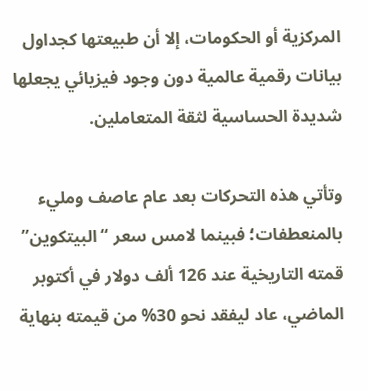المركزية أو الحكومات، إلا أن طبيعتها كجداول بيانات رقمية عالمية دون وجود فيزيائي يجعلها شديدة الحساسية لثقة المتعاملين.

وتأتي هذه التحركات بعد عام عاصف ومليء بالمنعطفات؛ فبينما لامس سعر “البيتكوين” قمته التاريخية عند 126 ألف دولار في أكتوبر الماضي، عاد ليفقد نحو 30% من قيمته بنهاية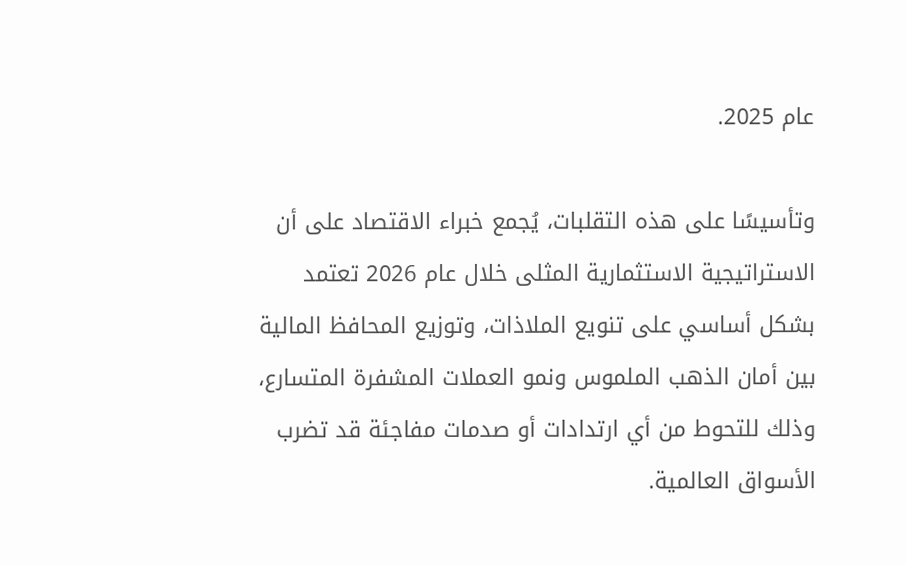عام 2025.

وتأسيسًا على هذه التقلبات، يُجمع خبراء الاقتصاد على أن الاستراتيجية الاستثمارية المثلى خلال عام 2026 تعتمد بشكل أساسي على تنويع الملاذات، وتوزيع المحافظ المالية بين أمان الذهب الملموس ونمو العملات المشفرة المتسارع، وذلك للتحوط من أي ارتدادات أو صدمات مفاجئة قد تضرب الأسواق العالمية.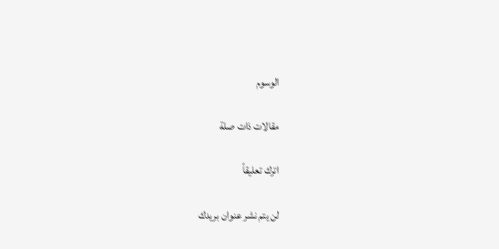الوسوم

مقالات ذات صلة

اترك تعليقاً

لن يتم نشر عنوان بريدك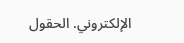الإلكتروني. الحقول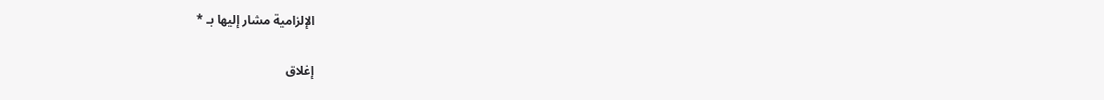الإلزامية مشار إليها بـ *

إغلاق